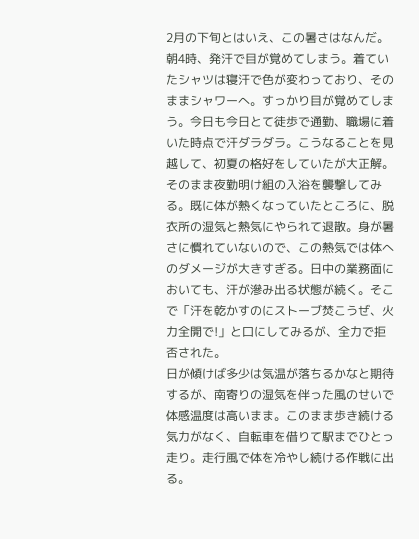2月の下旬とはいえ、この暑さはなんだ。朝4時、発汗で目が覚めてしまう。着ていたシャツは寝汗で色が変わっており、そのままシャワーへ。すっかり目が覚めてしまう。今日も今日とて徒歩で通勤、職場に着いた時点で汗ダラダラ。こうなることを見越して、初夏の格好をしていたが大正解。
そのまま夜勤明け組の入浴を襲撃してみる。既に体が熱くなっていたところに、脱衣所の湿気と熱気にやられて退散。身が暑さに慣れていないので、この熱気では体へのダメージが大きすぎる。日中の業務面においても、汗が滲み出る状態が続く。そこで「汗を乾かすのにストーブ焚こうぜ、火力全開で!」と口にしてみるが、全力で拒否された。
日が傾けば多少は気温が落ちるかなと期待するが、南寄りの湿気を伴った風のせいで体感温度は高いまま。このまま歩き続ける気力がなく、自転車を借りて駅までひとっ走り。走行風で体を冷やし続ける作戦に出る。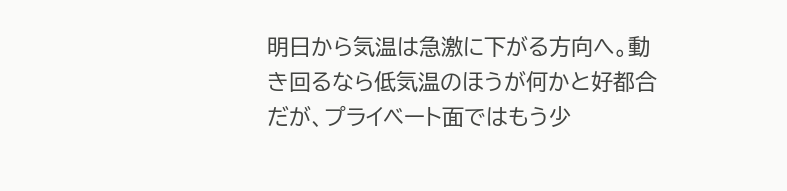明日から気温は急激に下がる方向へ。動き回るなら低気温のほうが何かと好都合だが、プライベート面ではもう少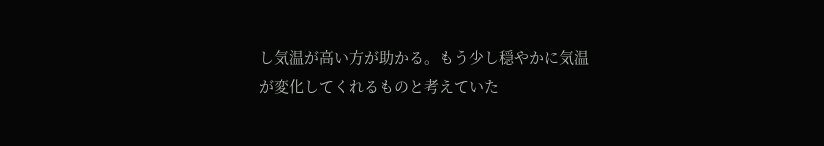し気温が高い方が助かる。もう少し穏やかに気温が変化してくれるものと考えていた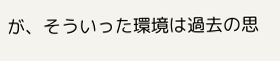が、そういった環境は過去の思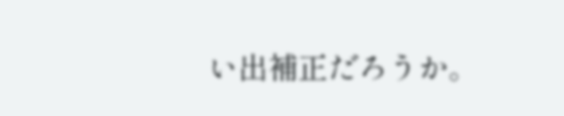い出補正だろうか。